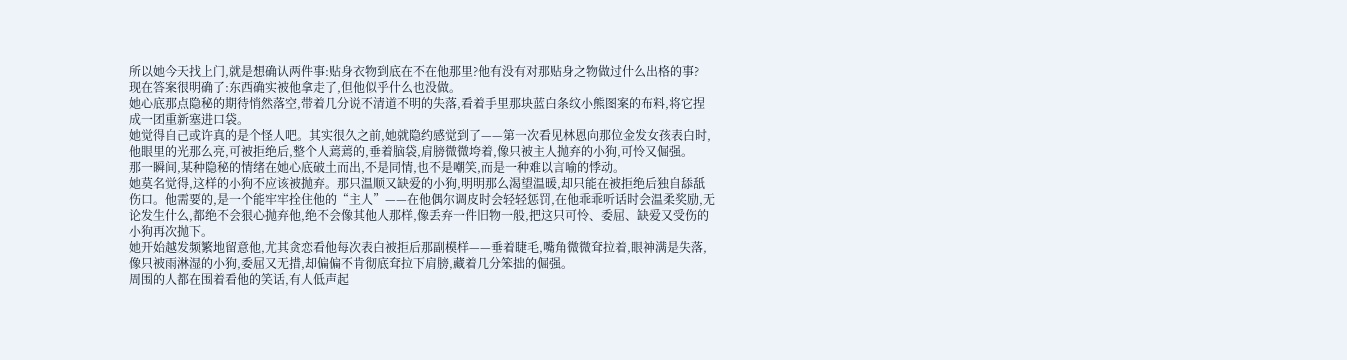所以她今天找上门,就是想确认两件事:贴身衣物到底在不在他那里?他有没有对那贴身之物做过什么出格的事?
现在答案很明确了:东西确实被他拿走了,但他似乎什么也没做。
她心底那点隐秘的期待悄然落空,带着几分说不清道不明的失落,看着手里那块蓝白条纹小熊图案的布料,将它捏成一团重新塞进口袋。
她觉得自己或许真的是个怪人吧。其实很久之前,她就隐约感觉到了——第一次看见林恩向那位金发女孩表白时,他眼里的光那么亮,可被拒绝后,整个人蔫蔫的,垂着脑袋,肩膀微微垮着,像只被主人抛弃的小狗,可怜又倔强。
那一瞬间,某种隐秘的情绪在她心底破土而出,不是同情,也不是嘲笑,而是一种难以言喻的悸动。
她莫名觉得,这样的小狗不应该被抛弃。那只温顺又缺爱的小狗,明明那么渴望温暖,却只能在被拒绝后独自舔舐伤口。他需要的,是一个能牢牢拴住他的“主人”——在他偶尔调皮时会轻轻惩罚,在他乖乖听话时会温柔奖励,无论发生什么,都绝不会狠心抛弃他,绝不会像其他人那样,像丢弃一件旧物一般,把这只可怜、委屈、缺爱又受伤的小狗再次抛下。
她开始越发频繁地留意他,尤其贪恋看他每次表白被拒后那副模样——垂着睫毛,嘴角微微耷拉着,眼神满是失落,像只被雨淋湿的小狗,委屈又无措,却偏偏不肯彻底耷拉下肩膀,藏着几分笨拙的倔强。
周围的人都在围着看他的笑话,有人低声起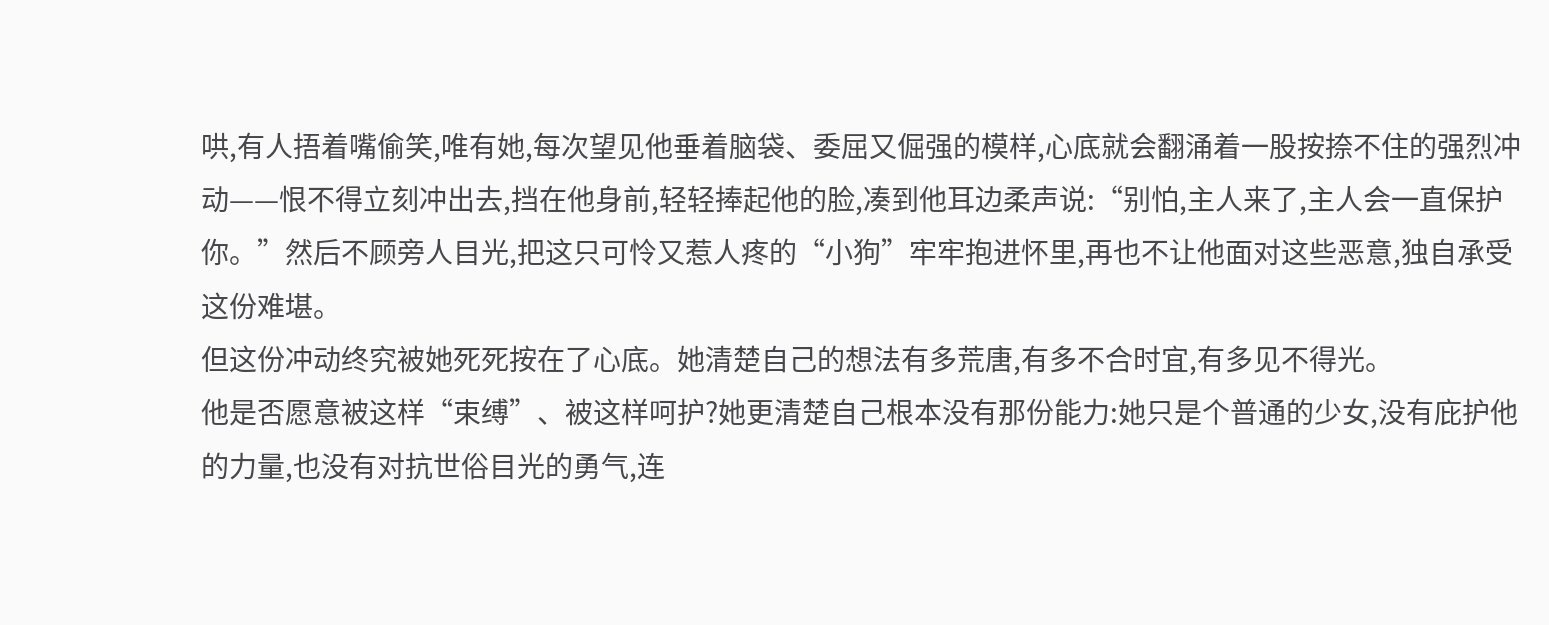哄,有人捂着嘴偷笑,唯有她,每次望见他垂着脑袋、委屈又倔强的模样,心底就会翻涌着一股按捺不住的强烈冲动——恨不得立刻冲出去,挡在他身前,轻轻捧起他的脸,凑到他耳边柔声说:“别怕,主人来了,主人会一直保护你。”然后不顾旁人目光,把这只可怜又惹人疼的“小狗”牢牢抱进怀里,再也不让他面对这些恶意,独自承受这份难堪。
但这份冲动终究被她死死按在了心底。她清楚自己的想法有多荒唐,有多不合时宜,有多见不得光。
他是否愿意被这样“束缚”、被这样呵护?她更清楚自己根本没有那份能力:她只是个普通的少女,没有庇护他的力量,也没有对抗世俗目光的勇气,连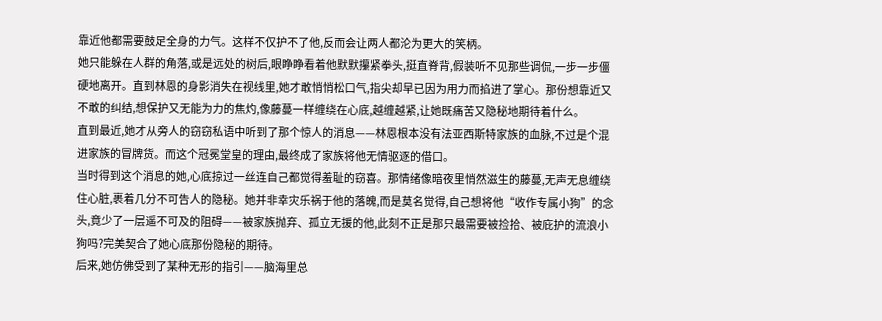靠近他都需要鼓足全身的力气。这样不仅护不了他,反而会让两人都沦为更大的笑柄。
她只能躲在人群的角落,或是远处的树后,眼睁睁看着他默默攥紧拳头,挺直脊背,假装听不见那些调侃,一步一步僵硬地离开。直到林恩的身影消失在视线里,她才敢悄悄松口气,指尖却早已因为用力而掐进了掌心。那份想靠近又不敢的纠结,想保护又无能为力的焦灼,像藤蔓一样缠绕在心底,越缠越紧,让她既痛苦又隐秘地期待着什么。
直到最近,她才从旁人的窃窃私语中听到了那个惊人的消息——林恩根本没有法亚西斯特家族的血脉,不过是个混进家族的冒牌货。而这个冠冕堂皇的理由,最终成了家族将他无情驱逐的借口。
当时得到这个消息的她,心底掠过一丝连自己都觉得羞耻的窃喜。那情绪像暗夜里悄然滋生的藤蔓,无声无息缠绕住心脏,裹着几分不可告人的隐秘。她并非幸灾乐祸于他的落魄,而是莫名觉得,自己想将他“收作专属小狗”的念头,竟少了一层遥不可及的阻碍——被家族抛弃、孤立无援的他,此刻不正是那只最需要被捡拾、被庇护的流浪小狗吗?完美契合了她心底那份隐秘的期待。
后来,她仿佛受到了某种无形的指引——脑海里总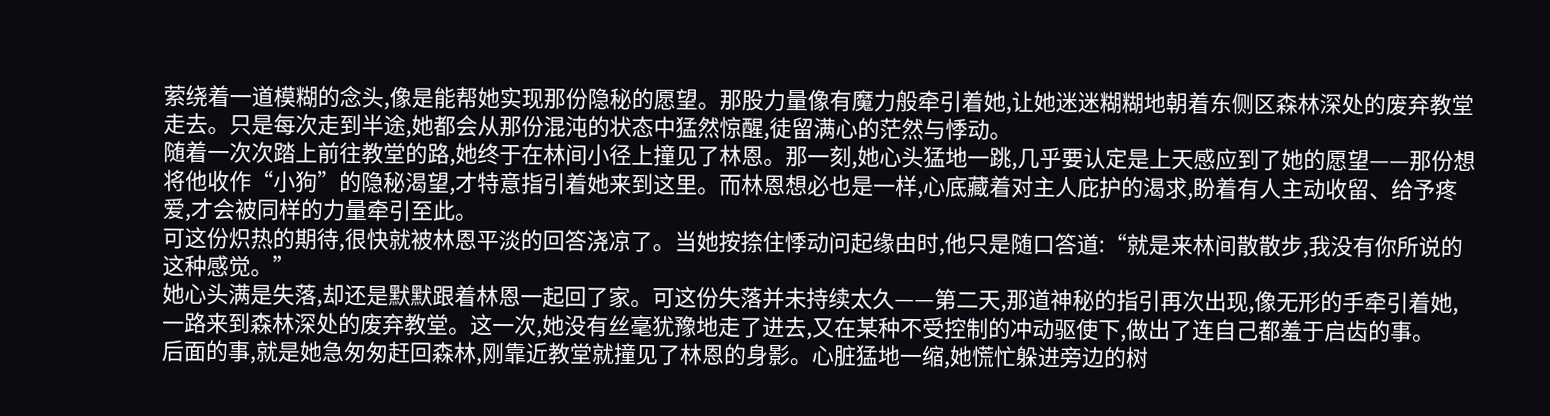萦绕着一道模糊的念头,像是能帮她实现那份隐秘的愿望。那股力量像有魔力般牵引着她,让她迷迷糊糊地朝着东侧区森林深处的废弃教堂走去。只是每次走到半途,她都会从那份混沌的状态中猛然惊醒,徒留满心的茫然与悸动。
随着一次次踏上前往教堂的路,她终于在林间小径上撞见了林恩。那一刻,她心头猛地一跳,几乎要认定是上天感应到了她的愿望——那份想将他收作“小狗”的隐秘渴望,才特意指引着她来到这里。而林恩想必也是一样,心底藏着对主人庇护的渴求,盼着有人主动收留、给予疼爱,才会被同样的力量牵引至此。
可这份炽热的期待,很快就被林恩平淡的回答浇凉了。当她按捺住悸动问起缘由时,他只是随口答道:“就是来林间散散步,我没有你所说的这种感觉。”
她心头满是失落,却还是默默跟着林恩一起回了家。可这份失落并未持续太久——第二天,那道神秘的指引再次出现,像无形的手牵引着她,一路来到森林深处的废弃教堂。这一次,她没有丝毫犹豫地走了进去,又在某种不受控制的冲动驱使下,做出了连自己都羞于启齿的事。
后面的事,就是她急匆匆赶回森林,刚靠近教堂就撞见了林恩的身影。心脏猛地一缩,她慌忙躲进旁边的树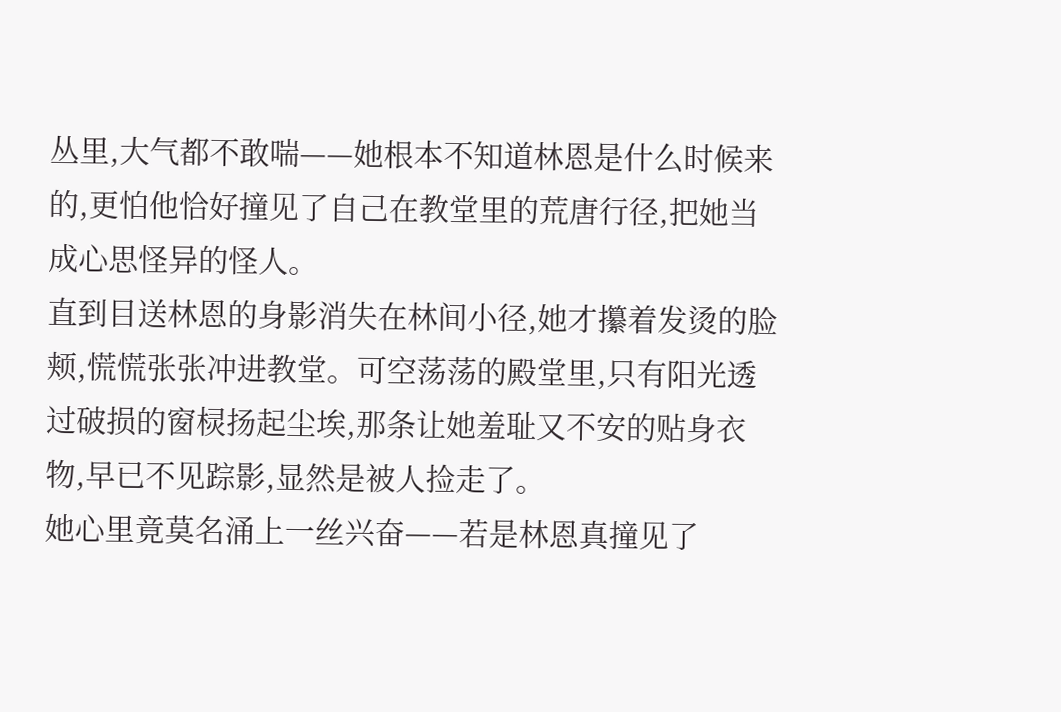丛里,大气都不敢喘——她根本不知道林恩是什么时候来的,更怕他恰好撞见了自己在教堂里的荒唐行径,把她当成心思怪异的怪人。
直到目送林恩的身影消失在林间小径,她才攥着发烫的脸颊,慌慌张张冲进教堂。可空荡荡的殿堂里,只有阳光透过破损的窗棂扬起尘埃,那条让她羞耻又不安的贴身衣物,早已不见踪影,显然是被人捡走了。
她心里竟莫名涌上一丝兴奋——若是林恩真撞见了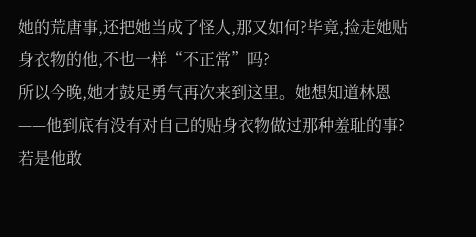她的荒唐事,还把她当成了怪人,那又如何?毕竟,捡走她贴身衣物的他,不也一样“不正常”吗?
所以今晚,她才鼓足勇气再次来到这里。她想知道林恩——他到底有没有对自己的贴身衣物做过那种羞耻的事?若是他敢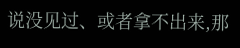说没见过、或者拿不出来,那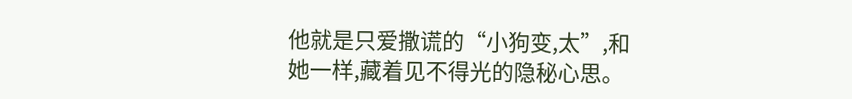他就是只爱撒谎的“小狗变,太”,和她一样,藏着见不得光的隐秘心思。